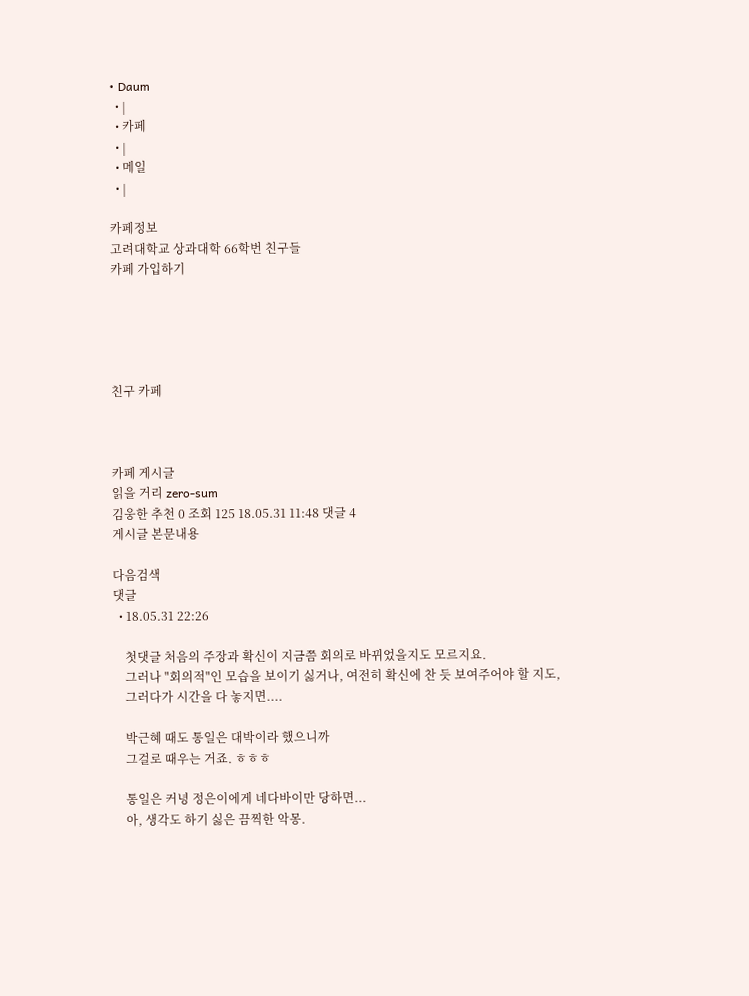• Daum
  • |
  • 카페
  • |
  • 메일
  • |

카페정보
고려대학교 상과대학 66학번 친구들
카페 가입하기





친구 카페



카페 게시글
읽을 거리 zero-sum
김웅한 추천 0 조회 125 18.05.31 11:48 댓글 4
게시글 본문내용

다음검색
댓글
  • 18.05.31 22:26

    첫댓글 처음의 주장과 확신이 지금쯤 회의로 바뀌었을지도 모르지요.
    그러나 "회의적"인 모습을 보이기 싫거나, 여전히 확신에 찬 듯 보여주어야 할 지도,
    그러다가 시간을 다 놓지면....

    박근혜 때도 통일은 대박이라 했으니까
    그걸로 때우는 거죠. ㅎㅎㅎ

    통일은 커녕 정은이에게 네다바이만 당하면...
    아, 생각도 하기 싫은 끔찍한 악몽.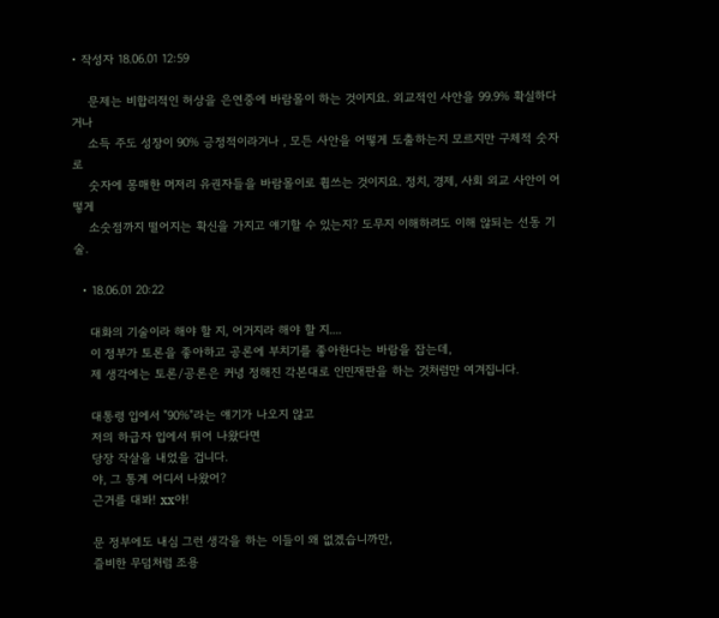• 작성자 18.06.01 12:59

    문제는 비합리적인 허상을 은연중에 바람몰이 하는 것이지요. 외교적인 사안을 99.9% 확실하다거나
    소득 주도 성장이 90% 긍정적이라거나 , 모든 사안을 어떻게 도출하는지 모르지만 구체적 숫자로
    숫자에 몽매한 머저리 유권자들을 바람몰이로 휩쓰는 것이지요. 정치, 경제, 사회 외교 사안이 어떻게
    소숫점까지 떨어지는 확신을 가지고 얘기할 수 있는지? 도무지 이해하려도 이해 않되는 선동 기술.

  • 18.06.01 20:22

    대화의 기술이라 해야 할 지, 어거지라 해야 할 지....
    이 정부가 토론을 좋아하고 공론에 부치기를 좋아한다는 바람을 잡는데,
    제 생각에는 토론/공론은 커녕 정해진 각본대로 인민재판을 하는 것처럼만 여겨집니다.

    대통령 입에서 "90%"라는 얘기가 나오지 않고
    저의 하급자 입에서 튀어 나왔다면
    당장 작살을 내었을 겁니다.
    야, 그 통계 어디서 나왔어?
    근거를 대봐! xx야!

    문 정부에도 내심 그런 생각을 하는 이들이 왜 없겠습니까만,
    즐비한 무덤처럼 조용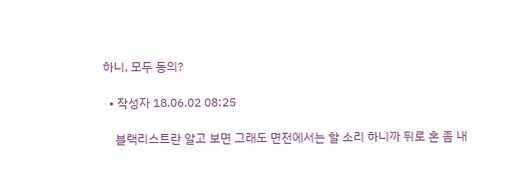하니, 모두 동의?

  • 작성자 18.06.02 08:25

    블랙리스트란 알고 보면 그래도 면전에서는 할 소리 하니까 뒤로 혼 좀 내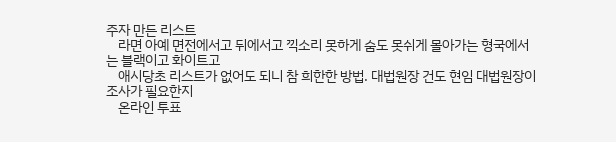주자 만든 리스트
    라면 아예 면전에서고 뒤에서고 끽소리 못하게 숨도 못쉬게 몰아가는 형국에서는 블랙이고 화이트고
    애시당초 리스트가 없어도 되니 참 희한한 방법. 대법원장 건도 현임 대법원장이 조사가 필요한지
    온라인 투표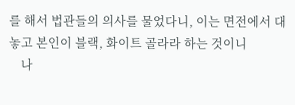를 해서 법관들의 의사를 물었다니, 이는 면전에서 대 놓고 본인이 블랙, 화이트 골라라 하는 것이니
    나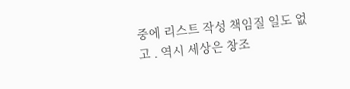중에 리스트 작성 책임질 일도 없고 . 역시 세상은 창조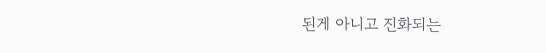된게 아니고 진화되는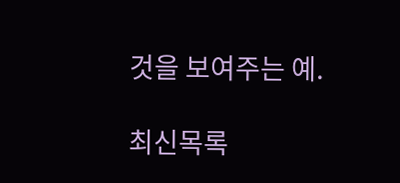것을 보여주는 예.

최신목록